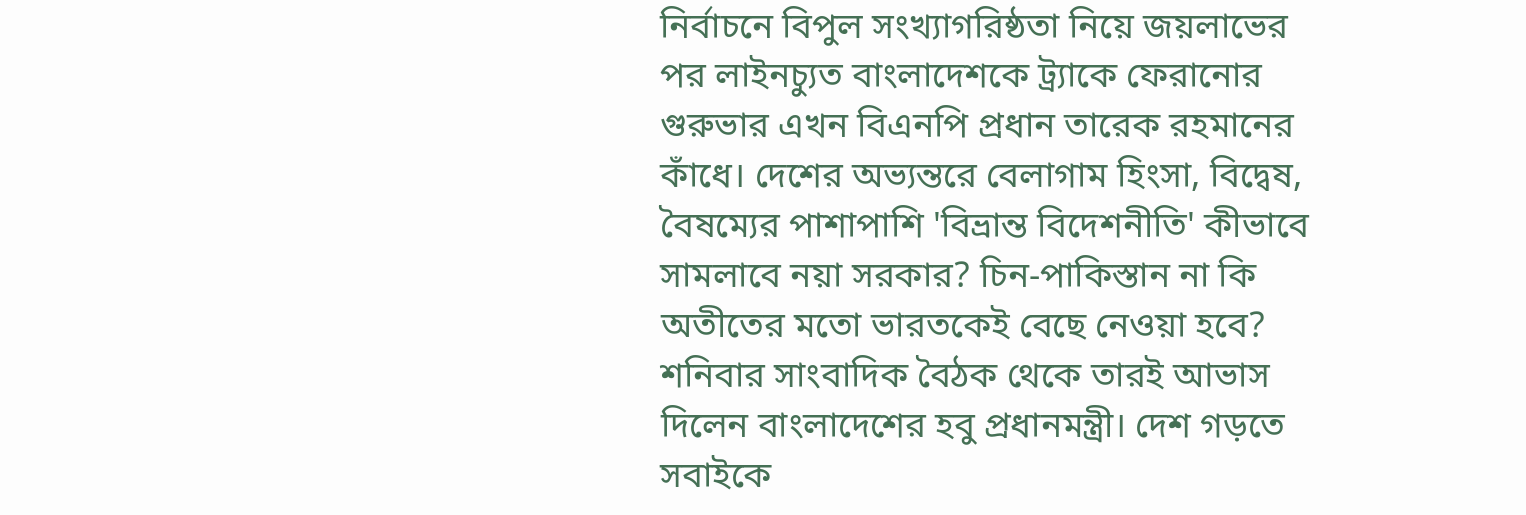নির্বাচনে বিপুল সংখ্যাগরিষ্ঠতা নিয়ে জয়লাভের পর লাইনচ্যুত বাংলাদেশকে ট্র্যাকে ফেরানোর গুরুভার এখন বিএনপি প্রধান তারেক রহমানের কাঁধে। দেশের অভ্যন্তরে বেলাগাম হিংসা, বিদ্বেষ, বৈষম্যের পাশাপাশি 'বিভ্রান্ত বিদেশনীতি' কীভাবে সামলাবে নয়া সরকার? চিন-পাকিস্তান না কি অতীতের মতো ভারতকেই বেছে নেওয়া হবে? শনিবার সাংবাদিক বৈঠক থেকে তারই আভাস দিলেন বাংলাদেশের হবু প্রধানমন্ত্রী। দেশ গড়তে সবাইকে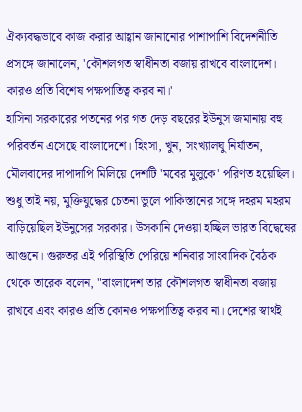ঐক্যবদ্ধভাবে কাজ করার আহ্বান জানানোর পাশাপাশি বিদেশনীতি প্রসঙ্গে জানালেন, 'কৌশলগত স্বাধীনতা বজায় রাখবে বাংলাদেশ। কারও প্রতি বিশেষ পক্ষপাতিত্ব করব না।'
হাসিনা সরকারের পতনের পর গত দেড় বছরের ইউনুস জমানায় বহু পরিবর্তন এসেছে বাংলাদেশে। হিংসা, খুন, সংখ্যালঘু নির্যাতন, মৌলবাদের দাপাদাপি মিলিয়ে দেশটি 'মবের মুলুকে' পরিণত হয়েছিল। শুধু তাই নয়, মুক্তিযুদ্ধের চেতনা ভুলে পাকিস্তানের সঙ্গে দহরম মহরম বাড়িয়েছিল ইউনুসের সরকার। উসকানি দেওয়া হচ্ছিল ভারত বিদ্বেষের আগুনে। গুরুতর এই পরিস্থিতি পেরিয়ে শনিবার সাংবাদিক বৈঠক থেকে তারেক বলেন, "বাংলাদেশ তার কৌশলগত স্বাধীনতা বজায় রাখবে এবং কারও প্রতি কোনও পক্ষপাতিত্ব করব না। দেশের স্বার্থই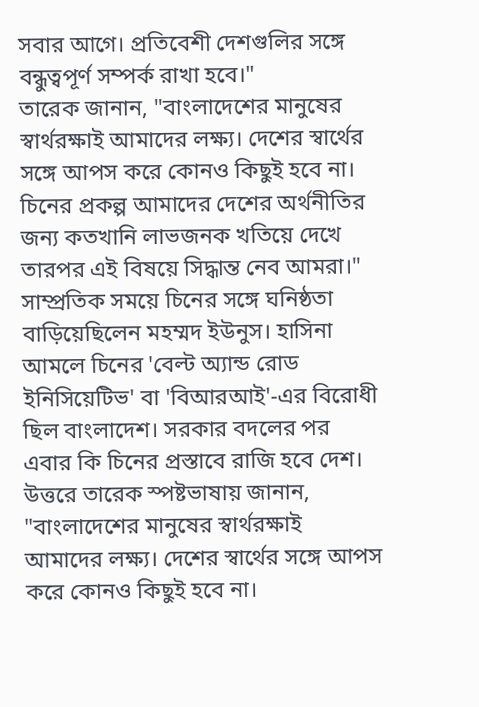সবার আগে। প্রতিবেশী দেশগুলির সঙ্গে বন্ধুত্বপূর্ণ সম্পর্ক রাখা হবে।"
তারেক জানান, "বাংলাদেশের মানুষের স্বার্থরক্ষাই আমাদের লক্ষ্য। দেশের স্বার্থের সঙ্গে আপস করে কোনও কিছুই হবে না। চিনের প্রকল্প আমাদের দেশের অর্থনীতির জন্য কতখানি লাভজনক খতিয়ে দেখে তারপর এই বিষয়ে সিদ্ধান্ত নেব আমরা।"
সাম্প্রতিক সময়ে চিনের সঙ্গে ঘনিষ্ঠতা বাড়িয়েছিলেন মহম্মদ ইউনুস। হাসিনা আমলে চিনের 'বেল্ট অ্যান্ড রোড ইনিসিয়েটিভ' বা 'বিআরআই'-এর বিরোধী ছিল বাংলাদেশ। সরকার বদলের পর এবার কি চিনের প্রস্তাবে রাজি হবে দেশ। উত্তরে তারেক স্পষ্টভাষায় জানান, "বাংলাদেশের মানুষের স্বার্থরক্ষাই আমাদের লক্ষ্য। দেশের স্বার্থের সঙ্গে আপস করে কোনও কিছুই হবে না।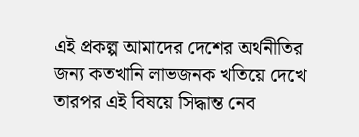এই প্রকল্প আমাদের দেশের অর্থনীতির জন্য কতখানি লাভজনক খতিয়ে দেখে তারপর এই বিষয়ে সিদ্ধান্ত নেব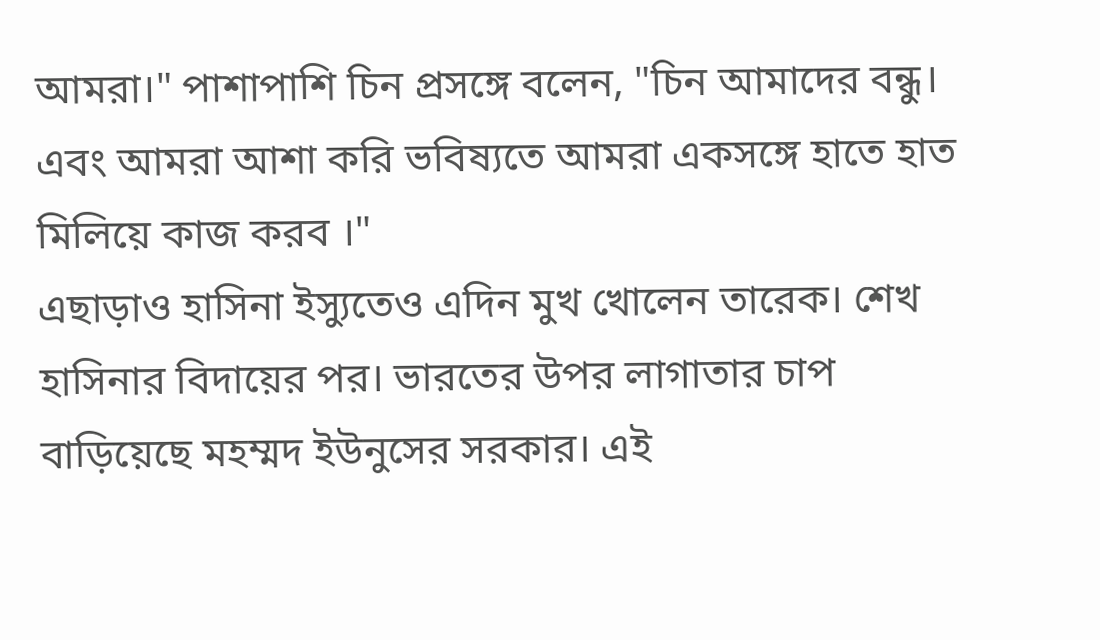আমরা।" পাশাপাশি চিন প্রসঙ্গে বলেন, "চিন আমাদের বন্ধু। এবং আমরা আশা করি ভবিষ্যতে আমরা একসঙ্গে হাতে হাত মিলিয়ে কাজ করব ।"
এছাড়াও হাসিনা ইস্যুতেও এদিন মুখ খোলেন তারেক। শেখ হাসিনার বিদায়ের পর। ভারতের উপর লাগাতার চাপ বাড়িয়েছে মহম্মদ ইউনুসের সরকার। এই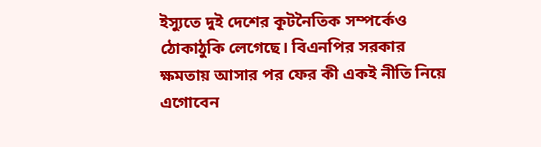ইস্যুতে দুই দেশের কূটনৈতিক সম্পর্কেও ঠোকাঠুকি লেগেছে। বিএনপির সরকার ক্ষমতায় আসার পর ফের কী একই নীতি নিয়ে এগোবেন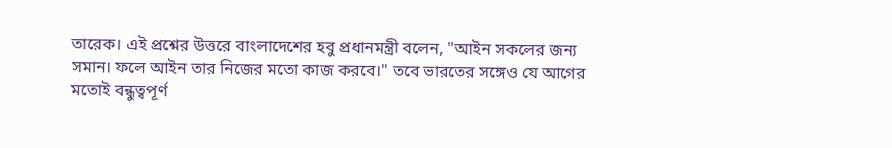তারেক। এই প্রশ্নের উত্তরে বাংলাদেশের হবু প্রধানমন্ত্রী বলেন, "আইন সকলের জন্য সমান। ফলে আইন তার নিজের মতো কাজ করবে।" তবে ভারতের সঙ্গেও যে আগের মতোই বন্ধুত্বপূর্ণ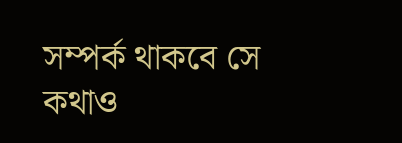সম্পর্ক থাকবে সে কথাও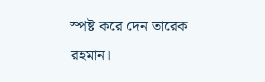স্পষ্ট করে দেন তারেক রহমান।